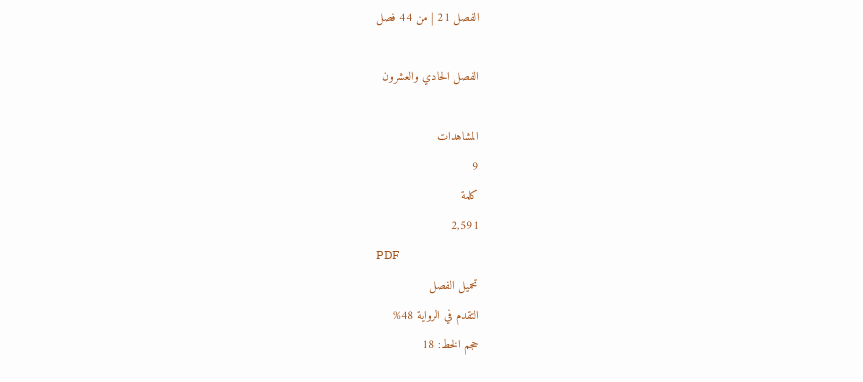الفصل 21 | من 44 فصل

الفصل الحادي والعشرون

المشاهدات
9
كلمة
2,591
PDF
تحميل الفصل
التقدم في الرواية 48%
حجم الخط: 18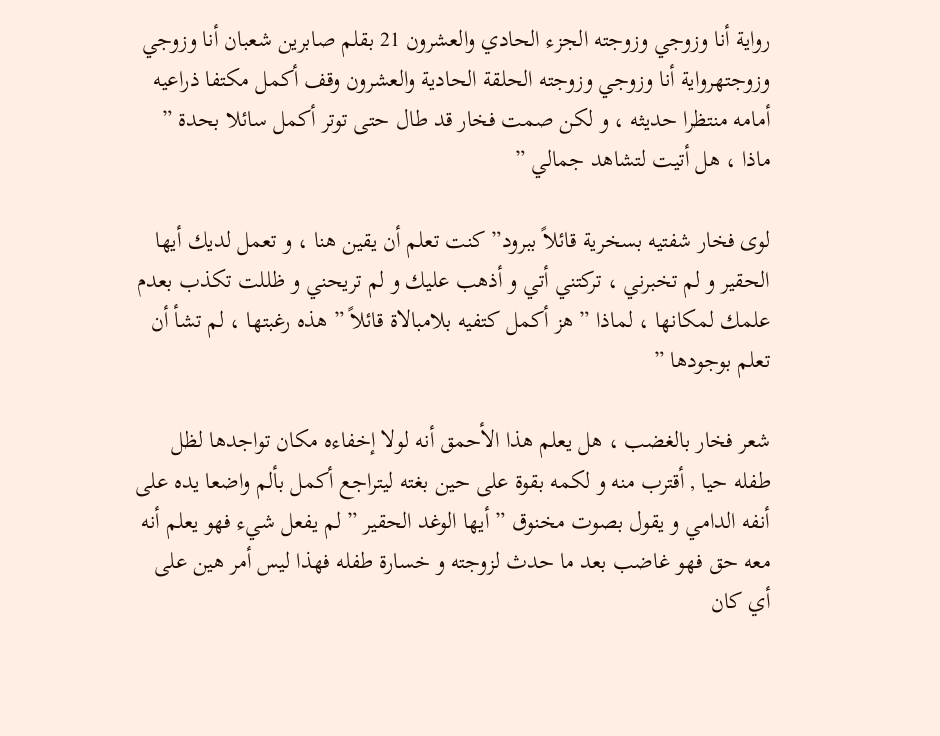رواية أنا وزوجي وزوجته الجزء الحادي والعشرون 21 بقلم صابرين شعبان أنا وزوجي وزوجتهرواية أنا وزوجي وزوجته الحلقة الحادية والعشرون وقف أكمل مكتفا ذراعيه أمامه منتظرا حديثه ، و لكن صمت فخار قد طال حتى توتر أكمل سائلا بحدة ” ماذا ، هل أتيت لتشاهد جمالي ”

لوى فخار شفتيه بسخرية قائلاً ببرود” كنت تعلم أن يقين هنا ، و تعمل لديك أيها الحقير و لم تخبرني ، تركتني أتي و أذهب عليك و لم تريحني و ظللت تكذب بعدم علمك لمكانها ، لماذا ” هز أكمل كتفيه بلامبالاة قائلاً ” هذه رغبتها ، لم تشأ أن تعلم بوجودها ”

شعر فخار بالغضب ، هل يعلم هذا الأحمق أنه لولا إخفاءه مكان تواجدها لظل طفله حيا , أقترب منه و لكمه بقوة على حين بغته ليتراجع أكمل بألم واضعا يده على أنفه الدامي و يقول بصوت مخنوق ” أيها الوغد الحقير ” لم يفعل شيء فهو يعلم أنه معه حق فهو غاضب بعد ما حدث لزوجته و خسارة طفله فهذا ليس أمر هين على أي كان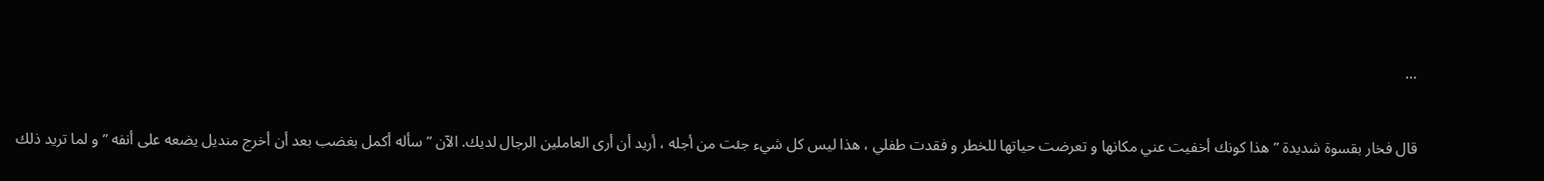…

قال فخار بقسوة شديدة ” هذا كونك أخفيت عني مكانها و تعرضت حياتها للخطر و فقدت طفلي ، هذا ليس كل شيء جئت من أجله ، أريد أن أرى العاملين الرجال لديك. الآن ” سأله أكمل بغضب بعد أن أخرج منديل يضعه على أنفه ” و لما تريد ذلك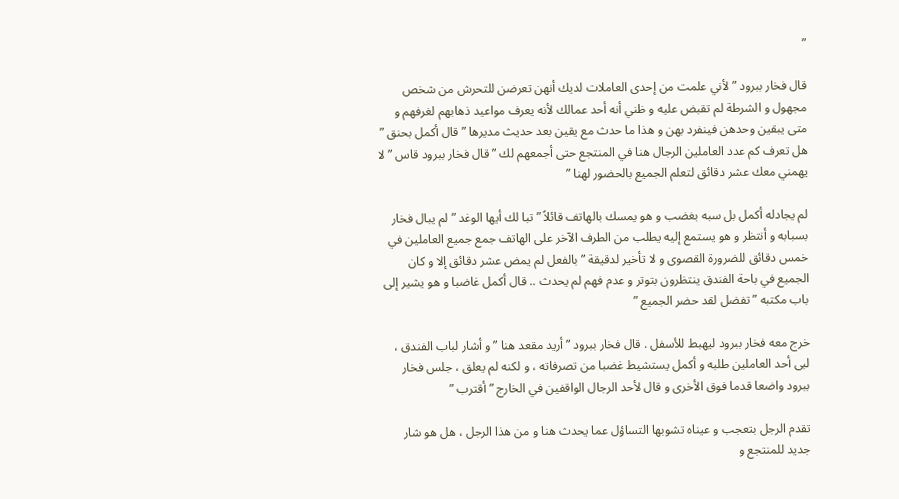”

قال فخار ببرود ” لأني علمت من إحدى العاملات لديك أنهن تعرضن للتحرش من شخص مجهول و الشرطة لم تقبض عليه و ظني أنه أحد عمالك لأنه يعرف مواعيد ذهابهم لغرفهم و متى يبقين وحدهن فينفرد بهن و هذا ما حدث مع يقين بعد حديث مديرها ” قال أكمل بحنق ” هل تعرف كم عدد العاملين الرجال هنا في المنتجع حتى أجمعهم لك ” قال فخار ببرود قاس ” لا يهمني معك عشر دقائق لتعلم الجميع بالحضور لهنا ”

لم يجادله أكمل بل سبه بغضب و هو يمسك بالهاتف قائلاً ” تبا لك أيها الوغد ” لم يبال فخار بسبابه و أنتظر و هو يستمع إليه يطلب من الطرف الآخر على الهاتف جمع جميع العاملين في خمس دقائق للضرورة القصوى و لا تأخير لدقيقة ” بالفعل لم يمض عشر دقائق إلا و كان الجميع في باحة الفندق ينتظرون بتوتر و عدم فهم لم يحدث .. قال أكمل غاضبا و هو يشير إلى باب مكتبه ” تفضل لقد حضر الجميع ”

خرج معه فخار ببرود ليهبط للأسفل . قال فخار ببرود ” أريد مقعد هنا ” و أشار لباب الفندق ، لبى أحد العاملين طلبه و أكمل يستشيط غضبا من تصرفاته ، و لكنه لم يعلق ، جلس فخار ببرود واضعا قدما فوق الأخرى و قال لأحد الرجال الواقفين في الخارج ” أقترب ”

تقدم الرجل بتعجب و عيناه تشوبها التساؤل عما يحدث هنا و من هذا الرجل ، هل هو شار جديد للمنتجع و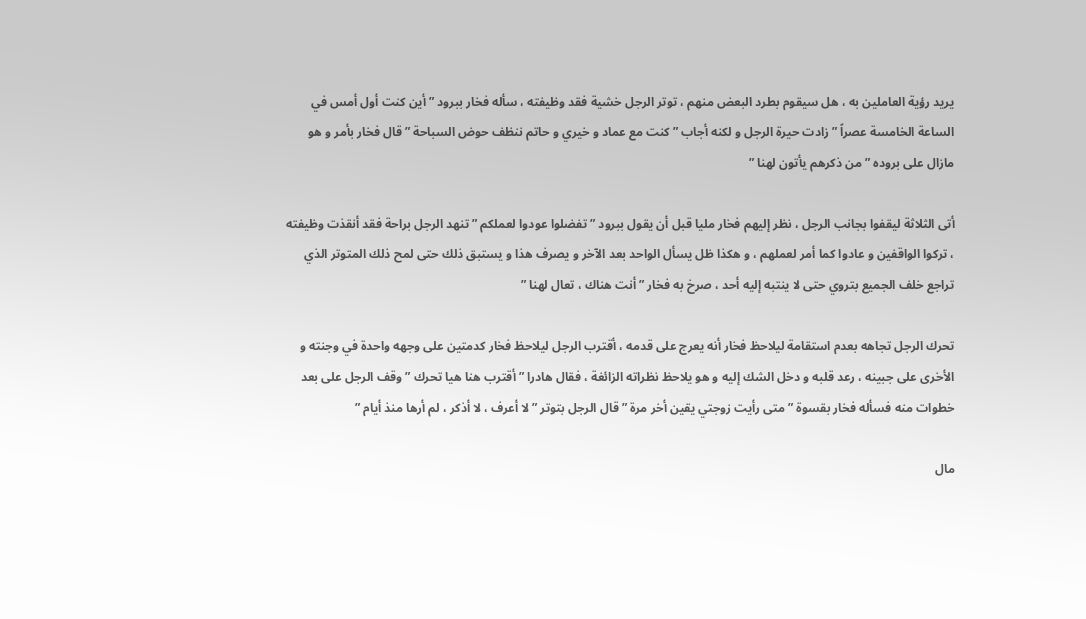يريد رؤية العاملين به ، هل سيقوم بطرد البعض منهم ، توتر الرجل خشية فقد وظيفته ، سأله فخار ببرود ” أين كنت أول أمس في الساعة الخامسة عصراً ” زادت حيرة الرجل و لكنه أجاب ” كنت مع عماد و خيري و حاتم ننظف حوض السباحة ” قال فخار بأمر و هو مازال على بروده ” من ذكرهم يأتون لهنا ”

أتى الثلاثة ليقفوا بجانب الرجل ، نظر إليهم فخار مليا قبل أن يقول ببرود ” تفضلوا عودوا لعملكم ” تنهد الرجل براحة فقد أنقذت وظيفته ، تركوا الواقفين و عادوا كما أمر لعملهم ، و هكذا ظل يسأل الواحد بعد الآخر و يصرف هذا و يستبق ذلك حتى لمح ذلك المتوتر الذي تراجع خلف الجميع بتروي حتى لا ينتبه إليه أحد ، صرخ به فخار ” أنت هناك ، تعال لهنا ”

تحرك الرجل تجاهه بعدم استقامة ليلاحظ فخار أنه يعرج على قدمه ، أقترب الرجل ليلاحظ فخار كدمتين على وجهه واحدة في وجنته و الأخرى على جبينه ، رعد قلبه و دخل الشك إليه و هو يلاحظ نظراته الزائغة ، فقال هادرا ” أقترب هنا هيا تحرك ” وقف الرجل على بعد خطوات منه فسأله فخار بقسوة ” متى رأيت زوجتي يقين أخر مرة ” قال الرجل بتوتر ” لا أعرف ، لا أذكر ، لم أرها منذ أيام ”

مال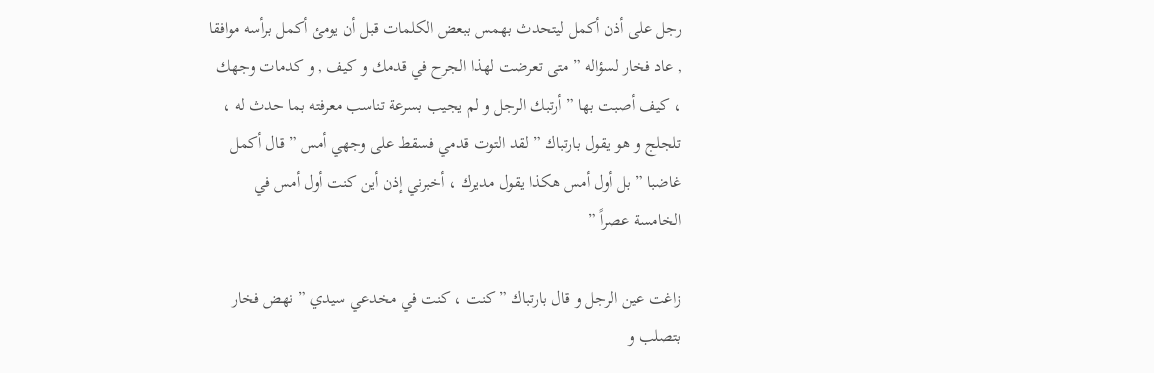رجل على أذن أكمل ليتحدث بهمس ببعض الكلمات قبل أن يومئ أكمل برأسه موافقا , عاد فخار لسؤاله ” متى تعرضت لهذا الجرح في قدمك و كيف , و كدمات وجهك ، كيف أصبت بها ” أرتبك الرجل و لم يجيب بسرعة تناسب معرفته بما حدث له ، تلجلج و هو يقول بارتباك ” لقد التوت قدمي فسقط على وجهي أمس ” قال أكمل غاضبا ” بل أول أمس هكذا يقول مديرك ، أخبرني إذن أين كنت أول أمس في الخامسة عصراً ”

زاغت عين الرجل و قال بارتباك ” كنت ، كنت في مخدعي سيدي ” نهض فخار بتصلب و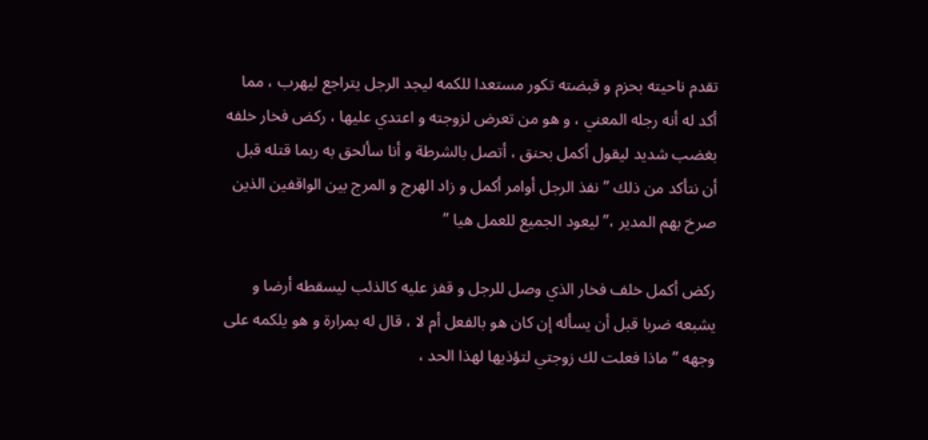تقدم ناحيته بحزم و قبضته تكور مستعدا للكمه ليجد الرجل يتراجع ليهرب ، مما أكد له أنه رجله المعني ، و هو من تعرض لزوجته و اعتدي عليها ، ركض فخار خلفه بغضب شديد ليقول أكمل بحنق ، أتصل بالشرطة و أنا سألحق به ربما قتله قبل أن نتأكد من ذلك ” نفذ الرجل أوامر أكمل و زاد الهرج و المرج بين الواقفين الذين صرخ بهم المدير ،” ليعود الجميع للعمل هيا ”

ركض أكمل خلف فخار الذي وصل للرجل و قفز عليه كالذئب ليسقطه أرضا و يشبعه ضربا قبل أن يسأله إن كان هو بالفعل أم لا ، قال له بمرارة و هو يلكمه على وجهه ” ماذا فعلت لك زوجتي لتؤذيها لهذا الحد ،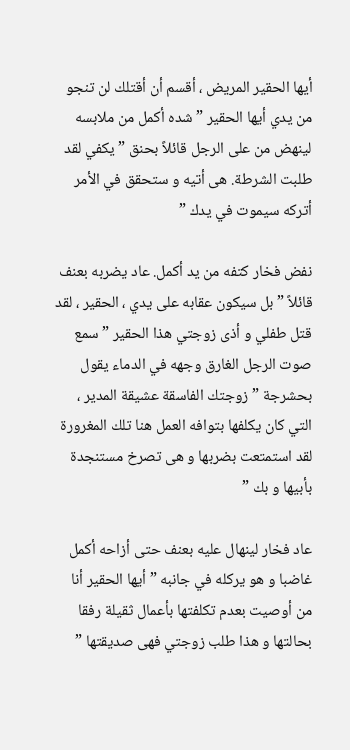أيها الحقير المريض ، أقسم أن أقتلك لن تنجو من يدي أيها الحقير ” شده أكمل من ملابسه لينهض من على الرجل قائلاً بحنق ” يكفي لقد طلبت الشرطة. هى أتيه و ستحقق في الأمر أتركه سيموت في يدك ”

نفض فخار كتفه من يد أكمل. عاد يضربه بعنف قائلاً ” بل سيكون عقابه على يدي ، الحقير ، لقد قتل طفلي و أذى زوجتي هذا الحقير ” سمع صوت الرجل الغارق وجهه في الدماء يقول بحشرجة ” زوجتك الفاسقة عشيقة المدير ، التي كان يكلفها بتوافه العمل هنا تلك المغرورة لقد استمتعت بضربها و هى تصرخ مستنجدة بأبيها و بك ”

عاد فخار لينهال عليه بعنف حتى أزاحه أكمل غاضبا و هو يركله في جانبه ” أيها الحقير أنا من أوصيت بعدم تكلفتها بأعمال ثقيلة رفقا بحالتها و هذا طلب زوجتي فهى صديقتها ”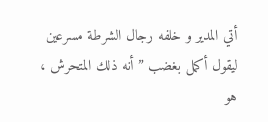أتي المدير و خلفه رجال الشرطة مسرعين ليقول أكمل بغضب ” أنه ذلك المتحرش ، هو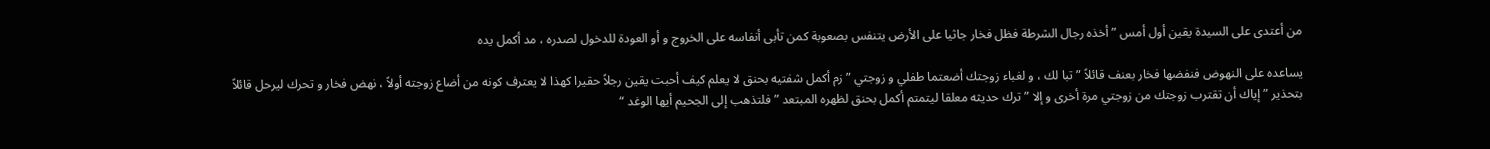من أعتدى على السيدة يقين أول أمس ” أخذه رجال الشرطة فظل فخار جاثيا على الأرض يتنفس بصعوبة كمن تأبى أنفاسه على الخروج و أو العودة للدخول لصدره ، مد أكمل يده

يساعده على النهوض فنفضها فخار بعنف قائلاً ” تبا لك ، و لغباء زوجتك أضعتما طفلي و زوجتي ” زم أكمل شفتيه بحنق لا يعلم كيف أحبت يقين رجلاً حقيرا كهذا لا يعترف كونه من أضاع زوجته أولاً ، نهض فخار و تحرك ليرحل قائلاً بتحذير ” إياك أن تقترب زوجتك من زوجتي مرة أخرى و إلا ” ترك حديثه معلقا ليتمتم أكمل بحنق لظهره المبتعد ” فلتذهب إلى الجحيم أيها الوغد “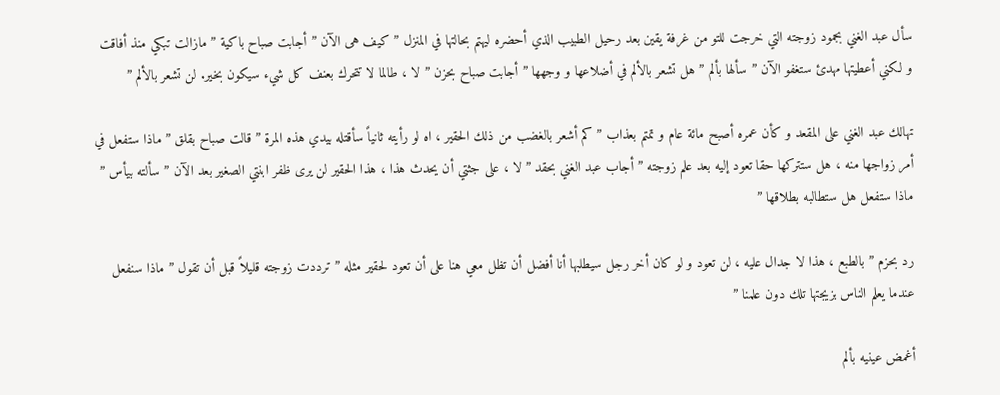سأل عبد الغني بجمود زوجته التي خرجت للتو من غرفة يقين بعد رحيل الطبيب الذي أحضره ليهتم بحالتها في المنزل ” كيف هى الآن ” أجابت صباح باكية ” مازالت تبكي منذ أفاقت و لكني أعطيتها مهدئ ستغفو الآن ” سألها بألم ” هل تشعر بالألم في أضلاعها و وجهها ” أجابت صباح بحزن ” لا ، طالما لا تتحرك بعنف كل شيء سيكون بخير. لن تشعر بالألم ”

تهالك عبد الغني على المقعد و كأن عمره أصبح مائة عام و تمتم بعذاب ” كم أشعر بالغضب من ذلك الحقير ، اه لو رأيته ثانياً سأقتله بيدي هذه المرة ” قالت صباح بقلق ” ماذا ستفعل في أمر زواجها منه ، هل ستتركها حقا تعود إليه بعد علم زوجته ” أجاب عبد الغني بحقد ” لا ، على جثتي أن يحدث هذا ، هذا الحقير لن يرى ظفر ابنتي الصغير بعد الآن ” سألته بيأس ” ماذا ستفعل هل ستطالبه بطلاقها ”

رد بحزم ” بالطبع ، هذا لا جدال عليه ، لن تعود و لو كان أخر رجل سيطلبها أنا أفضل أن تظل معي هنا على أن تعود لحقير مثله ” ترددت زوجته قليلاً قبل أن تقول ” ماذا سنفعل عندما يعلم الناس بزيجتها تلك دون علمنا ”

أغمض عينيه بألم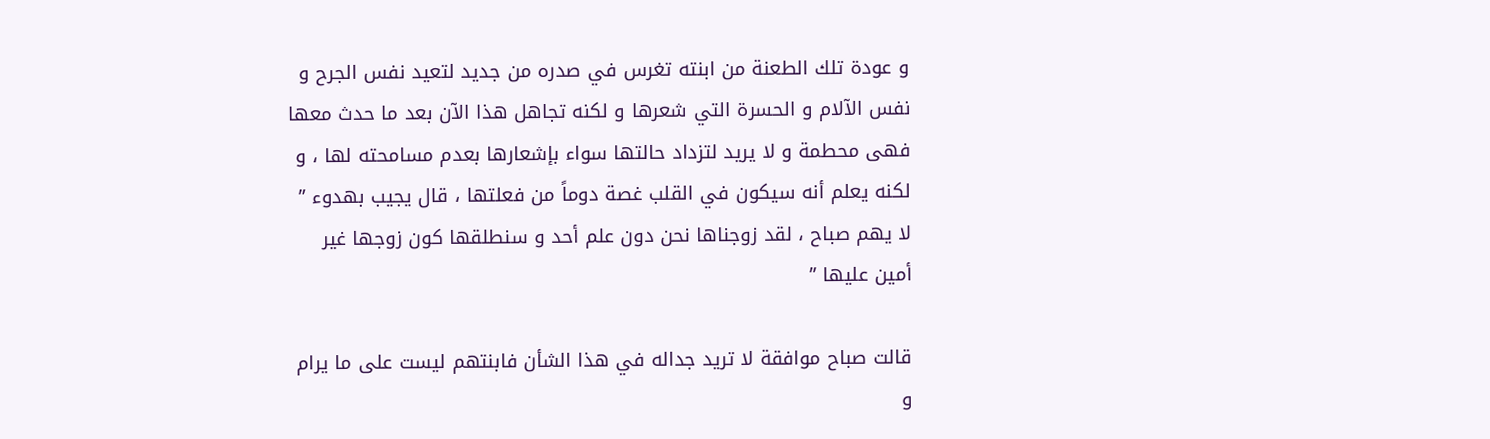و عودة تلك الطعنة من ابنته تغرس في صدره من جديد لتعيد نفس الجرح و نفس الآلام و الحسرة التي شعرها و لكنه تجاهل هذا الآن بعد ما حدث معها فهى محطمة و لا يريد لتزداد حالتها سواء بإشعارها بعدم مسامحته لها ، و لكنه يعلم أنه سيكون في القلب غصة دوماً من فعلتها ، قال يجيب بهدوء ” لا يهم صباح ، لقد زوجناها نحن دون علم أحد و سنطلقها كون زوجها غير أمين عليها ”

قالت صباح موافقة لا تريد جداله في هذا الشأن فابنتهم ليست على ما يرام و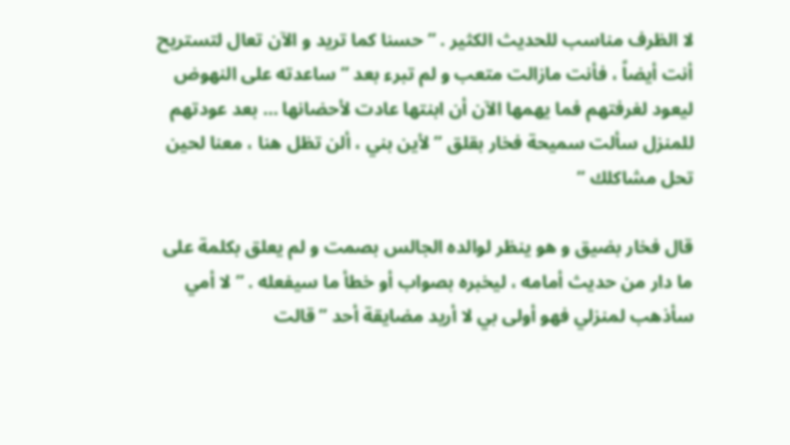لا الظرف مناسب للحديث الكثير . ” حسنا كما تريد و الآن تعال لتستريح أنت أيضاً ، فأنت مازالت متعب و لم تبرء بعد ” ساعدته على النهوض ليعود لغرفتهم فما يهمها الآن أن ابنتها عادت لأحضانها … بعد عودتهم للمنزل سألت سميحة فخار بقلق ” لأين بني ، ألن تظل هنا ، معنا لحين تحل مشاكلك ”

قال فخار بضيق و هو ينظر لوالده الجالس بصمت و لم يعلق بكلمة على ما دار من حديث أمامه ، ليخبره بصواب أو خطأ ما سيفعله . ” لا أمي سأذهب لمنزلي فهو أولى بي لا أريد مضايقة أحد ” قالت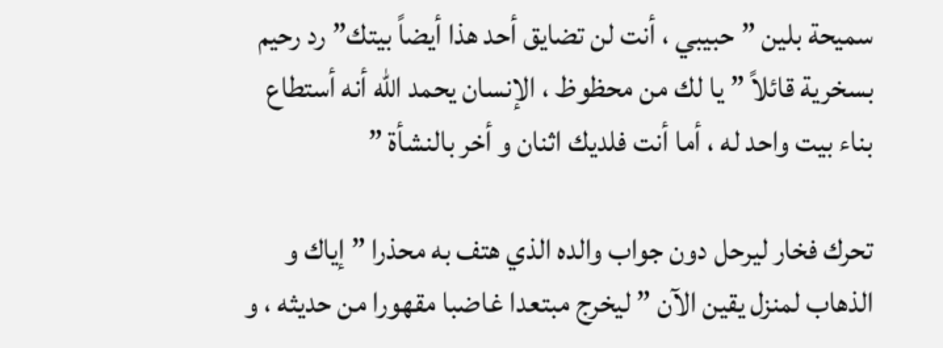سميحة بلين ” حبيبي ، أنت لن تضايق أحد هذا أيضاً بيتك” رد رحيم بسخرية قائلاً ” يا لك من محظوظ ، الإنسان يحمد الله أنه أستطاع بناء بيت واحد له ، أما أنت فلديك اثنان و أخر بالنشأة ”

تحرك فخار ليرحل دون جواب والده الذي هتف به محذرا ” إياك و الذهاب لمنزل يقين الآن ” ليخرج مبتعدا غاضبا مقهورا من حديثه ، و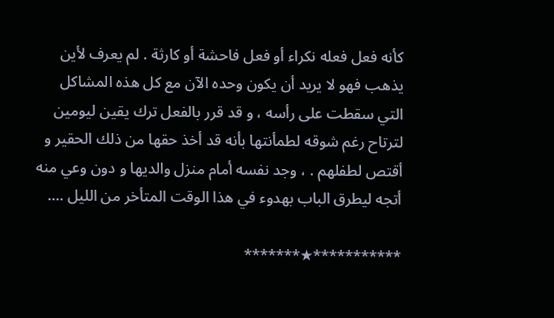كأنه فعل فعله نكراء أو فعل فاحشة أو كارثة . لم يعرف لأين يذهب فهو لا يريد أن يكون وحده الآن مع كل هذه المشاكل التي سقطت على رأسه ، و قد قرر بالفعل ترك يقين ليومين لترتاح رغم شوقه لطمأنتها بأنه قد أخذ حقها من ذلك الحقير و أقتص لطفلهم . ، وجد نفسه أمام منزل والديها و دون وعي منه أتجه ليطرق الباب بهدوء في هذا الوقت المتأخر من الليل ….

***********★*******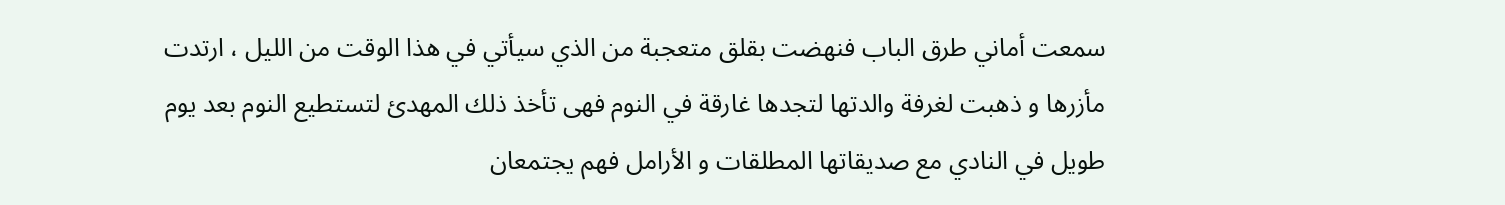سمعت أماني طرق الباب فنهضت بقلق متعجبة من الذي سيأتي في هذا الوقت من الليل ، ارتدت مأزرها و ذهبت لغرفة والدتها لتجدها غارقة في النوم فهى تأخذ ذلك المهدئ لتستطيع النوم بعد يوم طويل في النادي مع صديقاتها المطلقات و الأرامل فهم يجتمعان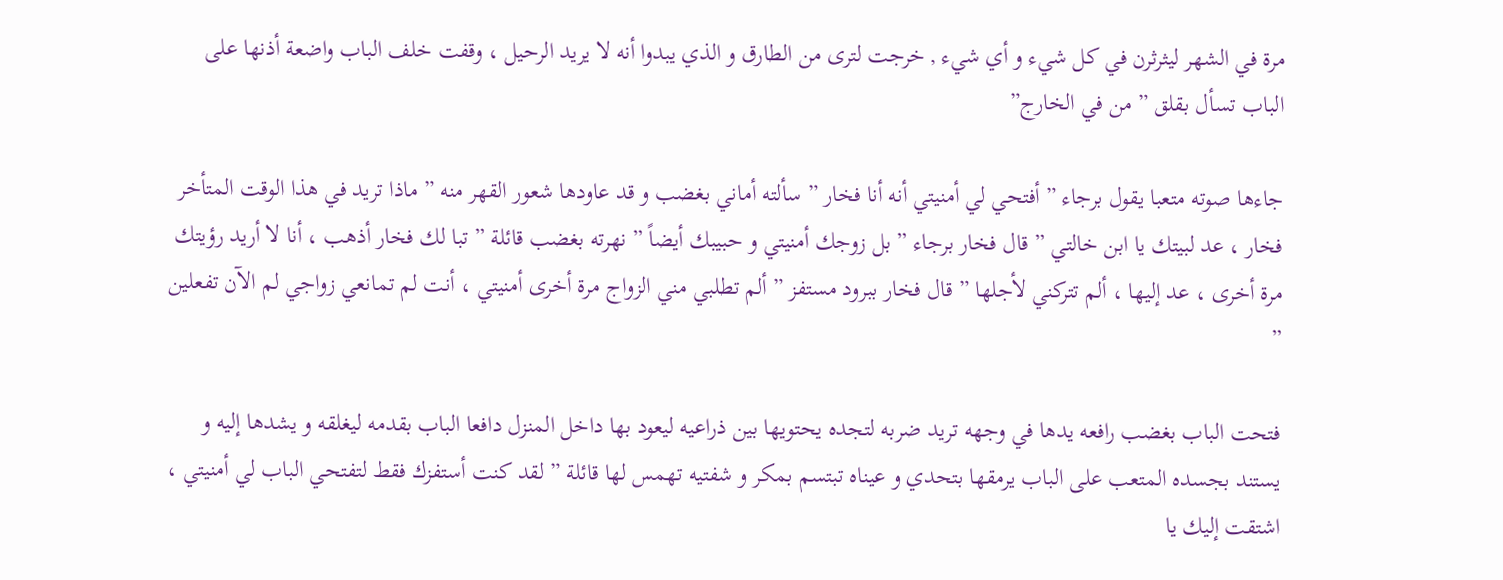مرة في الشهر ليثرثرن في كل شيء و أي شيء , خرجت لترى من الطارق و الذي يبدوا أنه لا يريد الرحيل ، وقفت خلف الباب واضعة أذنها على الباب تسأل بقلق ” من في الخارج”

جاءها صوته متعبا يقول برجاء ” أفتحي لي أمنيتي أنه أنا فخار ” سألته أماني بغضب و قد عاودها شعور القهر منه ” ماذا تريد في هذا الوقت المتأخر فخار ، عد لبيتك يا ابن خالتي ” قال فخار برجاء ” بل زوجك أمنيتي و حبيبك أيضاً ” نهرته بغضب قائلة ” تبا لك فخار أذهب ، أنا لا أريد رؤيتك مرة أخرى ، عد إليها ، ألم تتركني لأجلها ” قال فخار ببرود مستفز ” ألم تطلبي مني الزواج مرة أخرى أمنيتي ، أنت لم تمانعي زواجي لم الآن تفعلين ”

فتحت الباب بغضب رافعه يدها في وجهه تريد ضربه لتجده يحتويها بين ذراعيه ليعود بها داخل المنزل دافعا الباب بقدمه ليغلقه و يشدها إليه و يستند بجسده المتعب على الباب يرمقها بتحدي و عيناه تبتسم بمكر و شفتيه تهمس لها قائلة ” لقد كنت أستفزك فقط لتفتحي الباب لي أمنيتي ، اشتقت إليك يا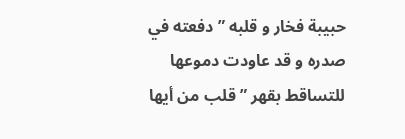حبيبة فخار و قلبه ” دفعته في صدره و قد عاودت دموعها للتساقط بقهر ” قلب من أيها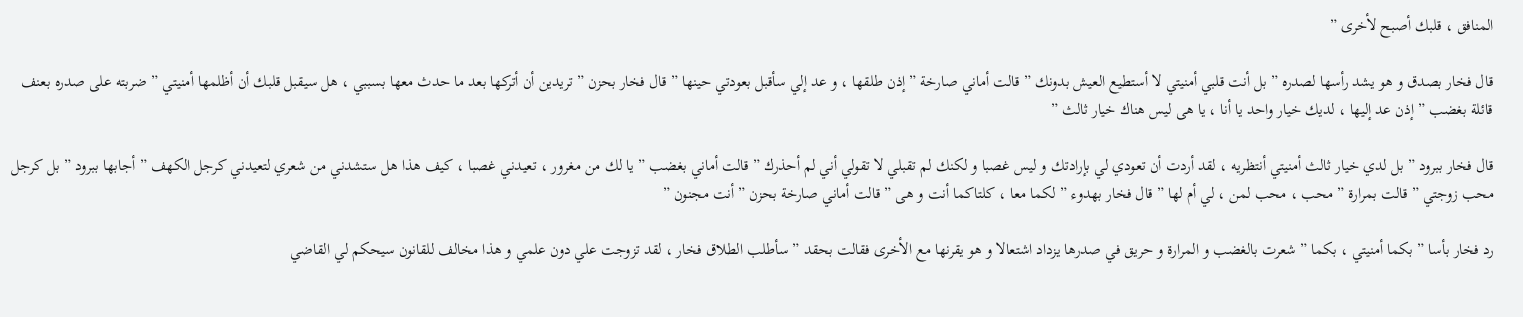المنافق ، قلبك أصبح لأخرى ”

قال فخار بصدق و هو يشد رأسها لصدره ” بل أنت قلبي أمنيتي لا أستطيع العيش بدونك ” قالت أماني صارخة ” إذن طلقها ، و عد إلي سأقبل بعودتي حينها ” قال فخار بحزن ” تريدين أن أتركها بعد ما حدث معها بسببي ، هل سيقبل قلبك أن أظلمها أمنيتي ” ضربته على صدره بعنف قائلة بغضب ” إذن عد إليها ، لديك خيار واحد يا أنا ، يا هى ليس هناك خيار ثالث ”

قال فخار ببرود ” بل لدي خيار ثالث أمنيتي أنتظريه ، لقد أردت أن تعودي لي بإرادتك و ليس غصبا و لكنك لم تقبلي لا تقولي أني لم أحذرك ” قالت أماني بغضب ” يا لك من مغرور ، تعيدني غصبا ، كيف هذا هل ستشدني من شعري لتعيدني كرجل الكهف ” أجابها ببرود ” بل كرجل محب زوجتي ” قالت بمرارة ” محب ، محب لمن ، لي أم لها ” قال فخار بهدوء ” لكما معا ، كلتاكما أنت و هى ” قالت أماني صارخة بحزن ” أنت مجنون ”

رد فخار بأسا ” بكما أمنيتي ، بكما ” شعرت بالغضب و المرارة و حريق في صدرها يزداد اشتعالا و هو يقرنها مع الأخرى فقالت بحقد ” سأطلب الطلاق فخار ، لقد تزوجت علي دون علمي و هذا مخالف للقانون سيحكم لي القاضي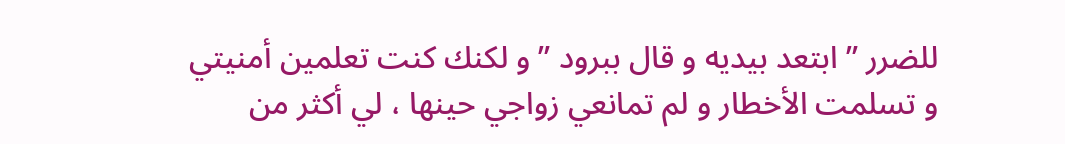للضرر ” ابتعد بيديه و قال ببرود ” و لكنك كنت تعلمين أمنيتي و تسلمت الأخطار و لم تمانعي زواجي حينها ، لي أكثر من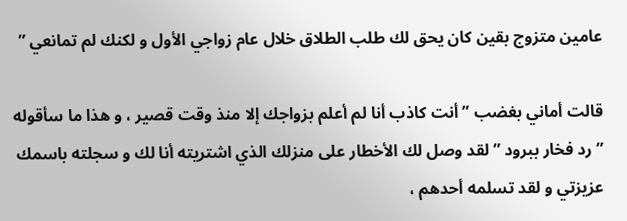عامين متزوج بقين كان يحق لك طلب الطلاق خلال عام زواجي الأول و لكنك لم تمانعي ”

قالت أماني بغضب ” أنت كاذب أنا لم أعلم بزواجك إلا منذ وقت قصير ، و هذا ما سأقوله ” رد فخار ببرود ” لقد وصل لك الأخطار على منزلك الذي اشتريته أنا لك و سجلته باسمك عزيزتي و لقد تسلمه أحدهم ،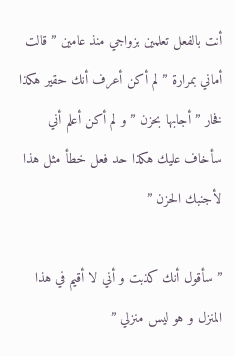أنت بالفعل تعلمين بزواجي منذ عامين ” قالت أماني بمرارة ” لم أكن أعرف أنك حقير هكذا فخار ” أجابها بحزن ” و لم أكن أعلم أني سأخاف عليك هكذا حد فعل خطأ مثل هذا لأجنبك الحزن ”

” سأقول أنك كذبت و أني لا أقيم في هذا المنزل و هو ليس منزلي ”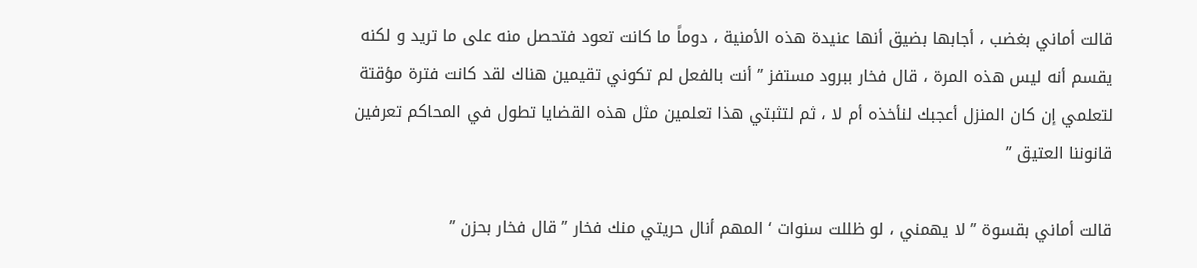قالت أماني بغضب ، أجابها بضيق أنها عنيدة هذه الأمنية ، دوماً ما كانت تعود فتحصل منه على ما تريد و لكنه يقسم أنه ليس هذه المرة ، قال فخار ببرود مستفز ” أنت بالفعل لم تكوني تقيمين هناك لقد كانت فترة مؤقتة لتعلمي إن كان المنزل أعجبك لنأخذه أم لا ، ثم لتثبتي هذا تعلمين مثل هذه القضايا تطول في المحاكم تعرفين قانوننا العتيق ”

قالت أماني بقسوة ” لا يهمني ، لو ظللت سنوات ‘ المهم أنال حريتي منك فخار ” قال فخار بحزن ”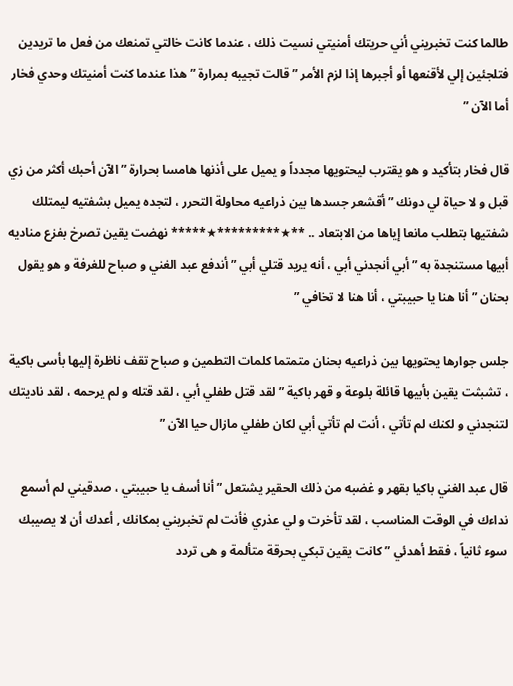طالما كنت تخبريني أني حريتك أمنيتي نسيت ذلك ، عندما كانت خالتي تمنعك من فعل ما تريدين فتلجئين إلي لأقنعها أو أجبرها إذا لزم الأمر ” قالت تجيبه بمرارة ” هذا عندما كنت أمنيتك وحدي فخار أما الآن ”

قال فخار بتأكيد و هو يقترب ليحتويها مجدداً و يميل على أذنها هامسا بحرارة ” الآن أحبك أكثر من زي قبل و لا حياة لي دونك ” أقشعر جسدها بين ذراعيه محاولة التحرر ، لتجده يميل بشفتيه ليمتلك شفتيها بتطلب مانعا إياها من الابتعاد .. **★*********★***** نهضت يقين تصرخ بفزع مناديه أبيها مستنجدة به ” أبي أنجدني أبي ، أنه يريد قتلي أبي ” أندفع عبد الغني و صباح للغرفة و هو يقول بحنان ” أنا هنا يا حبيبتي ، أنا هنا لا تخافي ”

جلس جوارها يحتويها بين ذراعيه بحنان متمتما كلمات التطمين و صباح تقف ناظرة إليها بأسى باكية ، تشبثت يقين بأبيها قائلة بلوعة و قهر باكية ” لقد قتل طفلي أبي ، لقد قتله و لم يرحمه ، لقد ناديتك لتنجدني و لكنك لم تأتي ، أنت لم تأتي أبي لكان طفلي مازال حيا الآن ”

قال عبد الغني باكيا بقهر و غضبه من ذلك الحقير يشتعل ” أنا أسف يا حبيبتي ، صدقيني لم أسمع نداءك في الوقت المناسب ، لقد تأخرت و لي عذري فأنت لم تخبريني بمكانك , أعدك أن لا يصيبك سوء ثانياً ، فقط أهدئي ” كانت يقين تبكي بحرقة متألمة و هى تردد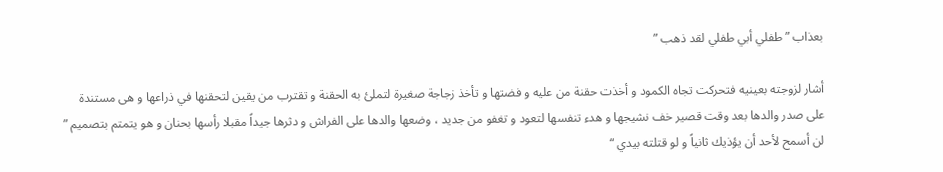بعذاب ” طفلي أبي طفلي لقد ذهب ”

أشار لزوجته بعينيه فتحركت تجاه الكمود و أخذت حقنة من عليه و فضتها و تأخذ زجاجة صغيرة لتملئ به الحقنة و تقترب من يقين لتحقنها في ذراعها و هى مستندة على صدر والدها بعد وقت قصير خف نشيجها و هدء تنفسها لتعود و تغفو من جديد ، وضعها والدها على الفراش و دثرها جيداً مقبلا رأسها بحنان و هو يتمتم بتصميم ” لن أسمح لأحد أن يؤذيك ثانياً و لو قتلته بيدي “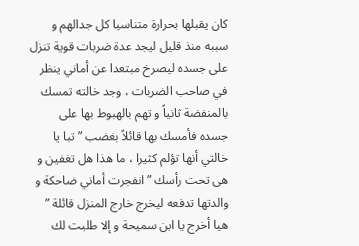كان يقبلها بحرارة متناسيا كل جدالهم و سببه منذ قليل ليجد عدة ضربات قوية تنزل على جسده ليصرخ مبتعدا عن أماني ينظر في صاحب الضربات ، وجد خالته تمسك بالمنفضة ثانياً و تهم بالهبوط بها على جسده فأمسك بها قائلاً بغضب ” تبا يا خالتي أنها تؤلم كثيرا ، ما هذا هل تغفين و هى تحت رأسك ” انفجرت أماني ضاحكة و والدتها تدفعه ليخرج خارج المنزل قائلة ” هيا أخرج يا ابن سميحة و إلا طلبت لك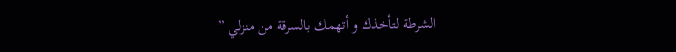الشرطة لتأخذك و أتهمك بالسرقة من منزلي ”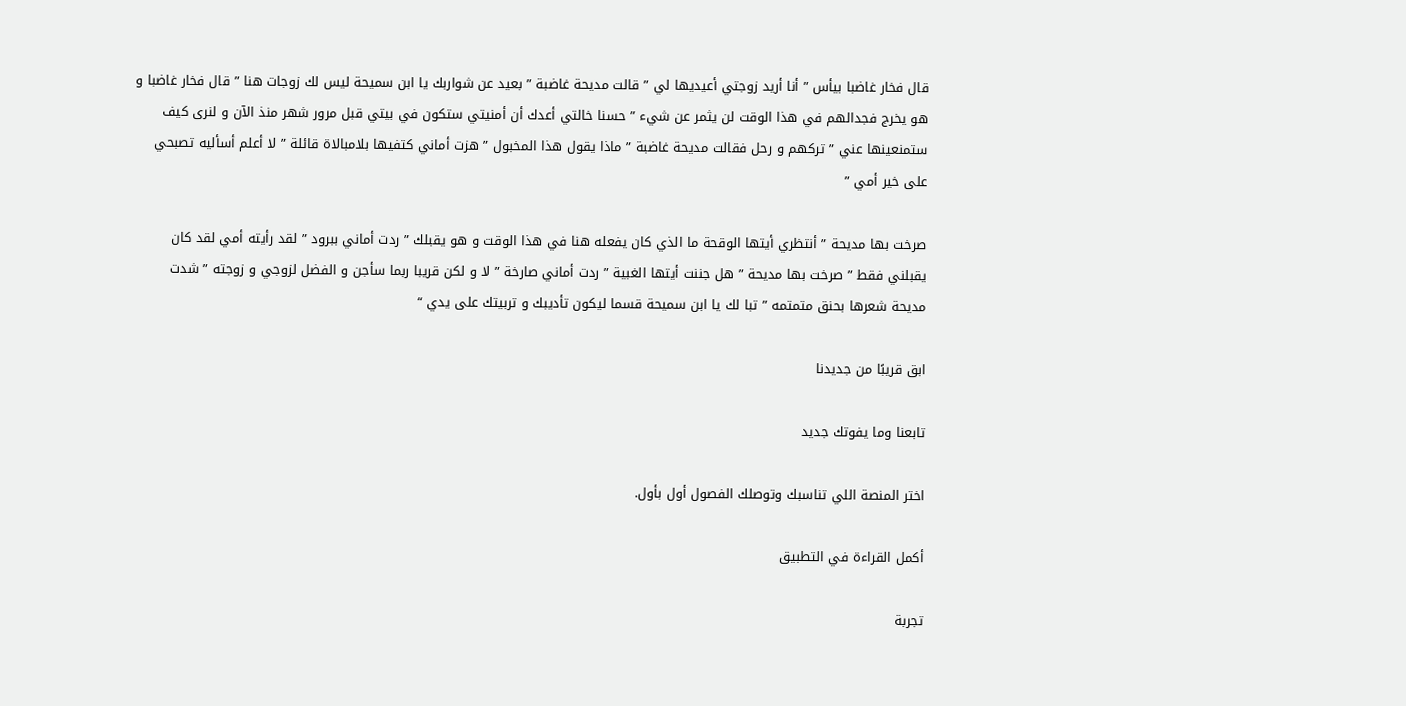قال فخار غاضبا بيأس ” أنا أريد زوجتي أعيديها لي ” قالت مديحة غاضبة ” بعيد عن شواربك يا ابن سميحة ليس لك زوجات هنا ” قال فخار غاضبا و هو يخرج فجدالهم في هذا الوقت لن يثمر عن شيء ” حسنا خالتي أعدك أن أمنيتي ستكون في بيتي قبل مرور شهر منذ الآن و لنرى كيف ستمنعينها عني ” تركهم و رحل فقالت مديحة غاضبة ” ماذا يقول هذا المخبول ” هزت أماني كتفيها بلامبالاة قائلة ” لا أعلم أسأليه تصبحي على خير أمي ”

صرخت بها مديحة ” أنتظري أيتها الوقحة ما الذي كان يفعله هنا في هذا الوقت و هو يقبلك ” ردت أماني ببرود ” لقد رأيته أمي لقد كان يقبلني فقط ” صرخت بها مديحة ” هل جننت أيتها الغبية ” ردت أماني صارخة ” لا و لكن قريبا ربما سأجن و الفضل لزوجي و زوجته ” شدت مديحة شعرها بحنق متمتمه ” تبا لك يا ابن سميحة قسما ليكون تأديبك و تربيتك على يدي “

ابق قريبًا من جديدنا

تابعنا وما يفوتك جديد

اختر المنصة اللي تناسبك وتوصلك الفصول أول بأول.

أكمل القراءة في التطبيق

تجربة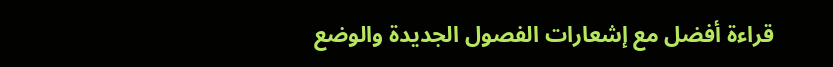قراءة أفضل مع إشعارات الفصول الجديدة والوضع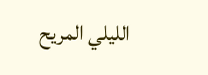الليلي المريح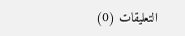التعليقات (0)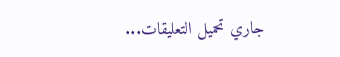جاري تحميل التعليقات...